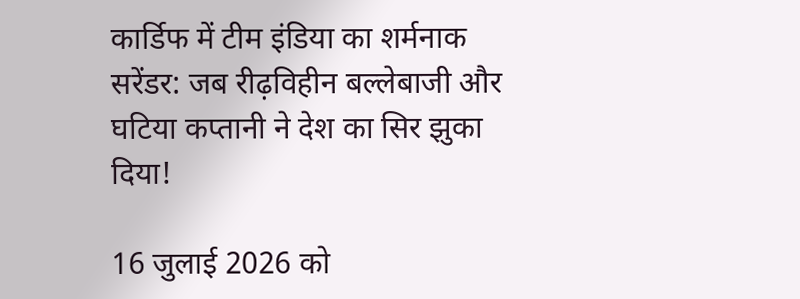कार्डिफ में टीम इंडिया का शर्मनाक सरेंडर: जब रीढ़विहीन बल्लेबाजी और घटिया कप्तानी ने देश का सिर झुका दिया!

16 जुलाई 2026 को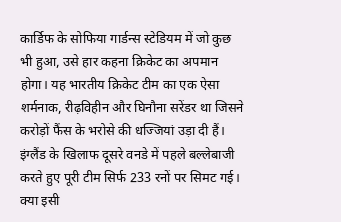कार्डिफ के सोफिया गार्डन्स स्टेडियम में जो कुछ भी हुआ, उसे हार कहना क्रिकेट का अपमान होगा। यह भारतीय क्रिकेट टीम का एक ऐसा शर्मनाक, रीढ़विहीन और घिनौना सरेंडर था जिसने करोड़ों फैंस के भरोसे की धज्जियां उड़ा दी हैं। इंग्लैंड के खिलाफ दूसरे वनडे में पहले बल्लेबाजी करते हुए पूरी टीम सिर्फ 233 रनों पर सिमट गई। क्या इसी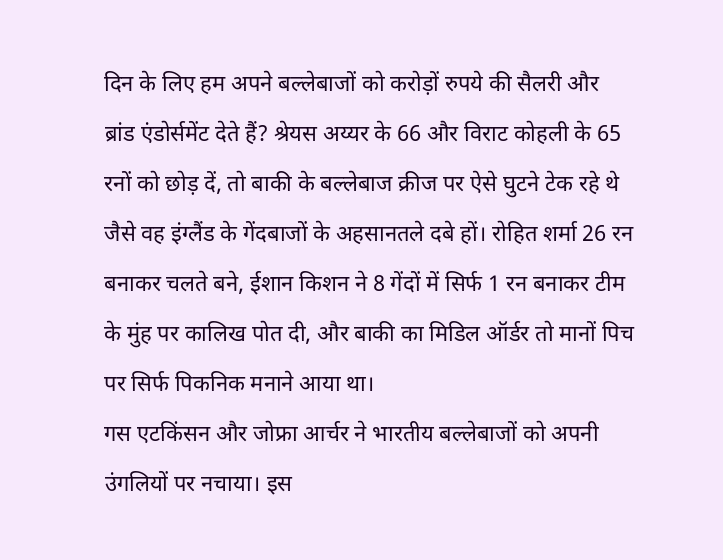दिन के लिए हम अपने बल्लेबाजों को करोड़ों रुपये की सैलरी और ब्रांड एंडोर्समेंट देते हैं? श्रेयस अय्यर के 66 और विराट कोहली के 65 रनों को छोड़ दें, तो बाकी के बल्लेबाज क्रीज पर ऐसे घुटने टेक रहे थे जैसे वह इंग्लैंड के गेंदबाजों के अहसानतले दबे हों। रोहित शर्मा 26 रन बनाकर चलते बने, ईशान किशन ने 8 गेंदों में सिर्फ 1 रन बनाकर टीम के मुंह पर कालिख पोत दी, और बाकी का मिडिल ऑर्डर तो मानों पिच पर सिर्फ पिकनिक मनाने आया था।
गस एटकिंसन और जोफ्रा आर्चर ने भारतीय बल्लेबाजों को अपनी उंगलियों पर नचाया। इस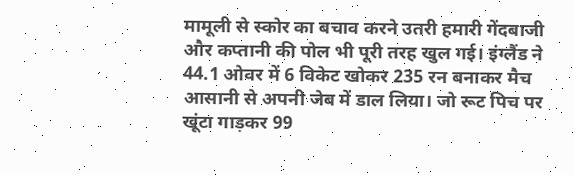मामूली से स्कोर का बचाव करने उतरी हमारी गेंदबाजी और कप्तानी की पोल भी पूरी तरह खुल गई। इंग्लैंड ने 44.1 ओवर में 6 विकेट खोकर 235 रन बनाकर मैच आसानी से अपनी जेब में डाल लिया। जो रूट पिच पर खूंटा गाड़कर 99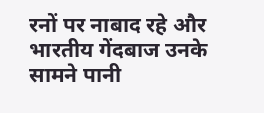रनों पर नाबाद रहे और भारतीय गेंदबाज उनके सामने पानी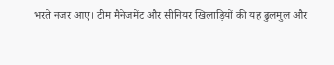भरते नजर आए। टीम मैनेजमेंट और सीनियर खिलाड़ियों की यह ढुलमुल और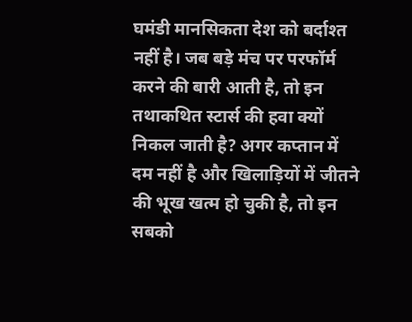घमंडी मानसिकता देश को बर्दाश्त नहीं है। जब बड़े मंच पर परफॉर्म करने की बारी आती है, तो इन तथाकथित स्टार्स की हवा क्यों निकल जाती है? अगर कप्तान में दम नहीं है और खिलाड़ियों में जीतने की भूख खत्म हो चुकी है, तो इन सबको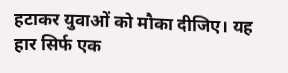हटाकर युवाओं को मौका दीजिए। यह हार सिर्फ एक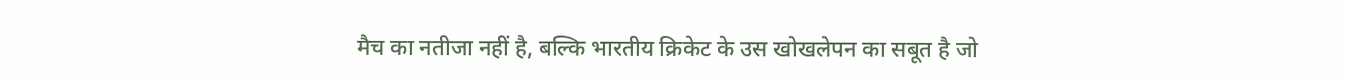मैच का नतीजा नहीं है, बल्कि भारतीय क्रिकेट के उस खोखलेपन का सबूत है जो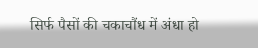सिर्फ पैसों की चकाचौंध में अंधा हो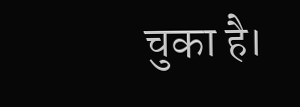चुका है।